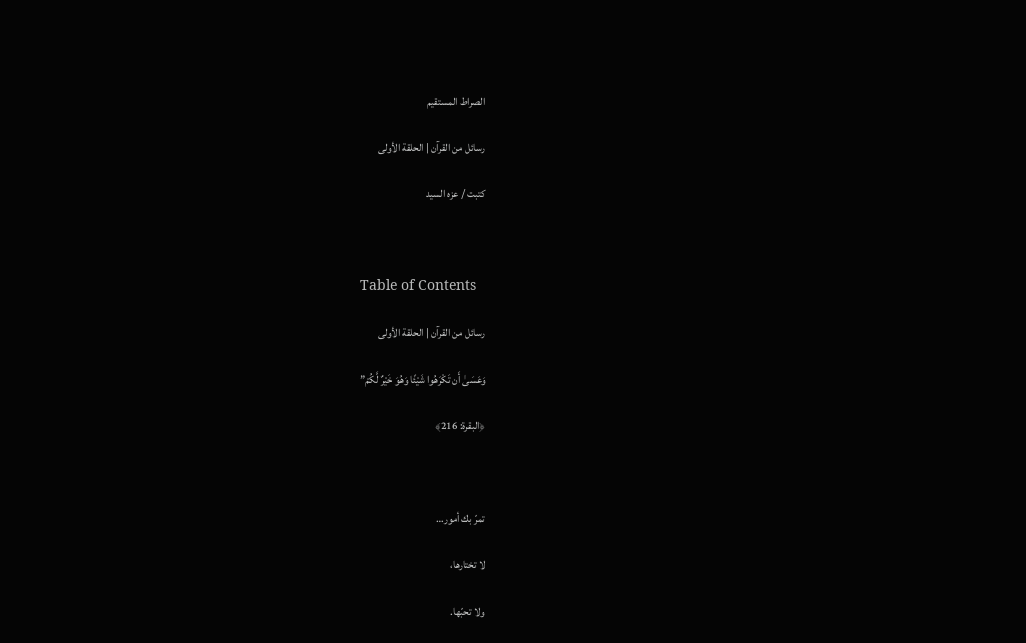الصراط المستقيم

رسائل من القرآن | الحلقة الأولى

كتبت / عزه السيد



Table of Contents

رسائل من القرآن | الحلقة الأولى

وَعَسَىٰ أَن تَكْرَهُوا شَيْئًا وَهُوَ خَيْرٌ لَّكُمْ”

﴿البقرة: 216﴾



تمرّ بك أمور…

لا تختارها،

ولا تحبّها.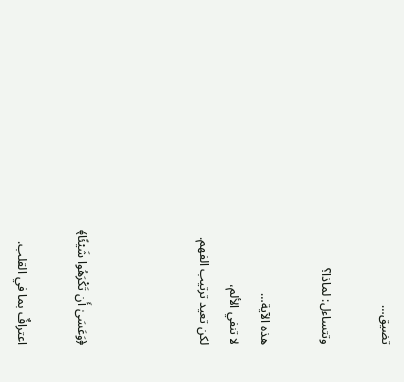تضيق…

وتتساءل: لماذا؟

هذه الآية…
لا تنفي الألم،
لكن تعيد ترتيب الفهم.



﴿وَعَسَىٰ أَن تَكْرَهُوا شَيْئًا﴾

اعترافٌ بما في القلب.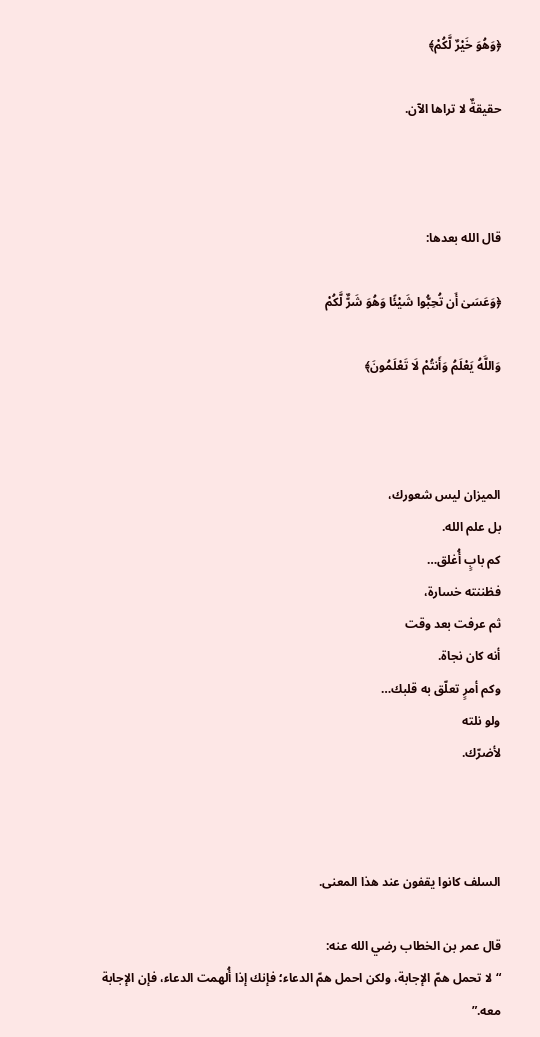﴿وَهُوَ خَيْرٌ لَّكُمْ﴾

حقيقةٌ لا تراها الآن.



قال الله بعدها:

﴿وَعَسَىٰ أَن تُحِبُّوا شَيْئًا وَهُوَ شَرٌّ لَّكُمْ

وَاللَّهُ يَعْلَمُ وَأَنتُمْ لَا تَعْلَمُونَ﴾



الميزان ليس شعورك،
بل علم الله.
كم بابٍ أُغلق…
فظننته خسارة،
ثم عرفت بعد وقت
أنه كان نجاة.
وكم أمرٍ تعلّق به قلبك…
ولو نلته
لأضرّك.



السلف كانوا يقفون عند هذا المعنى.

قال عمر بن الخطاب رضي الله عنه:
“لا تحمل همّ الإجابة، ولكن احمل همّ الدعاء؛ فإنك إذا أُلهمت الدعاء، فإن الإجابة معه.”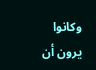وكانوا يرون أن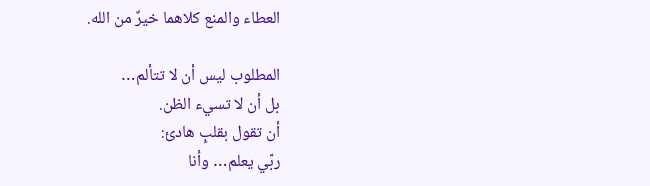العطاء والمنع كلاهما خيرٌ من الله.

المطلوب ليس أن لا تتألم…
بل أن لا تسيء الظن.
أن تقول بقلبٍ هادئ:
ربّي يعلم… وأنا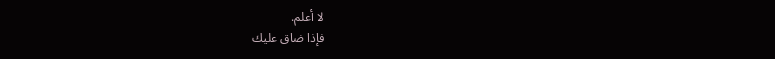لا أعلم.
فإذا ضاق عليك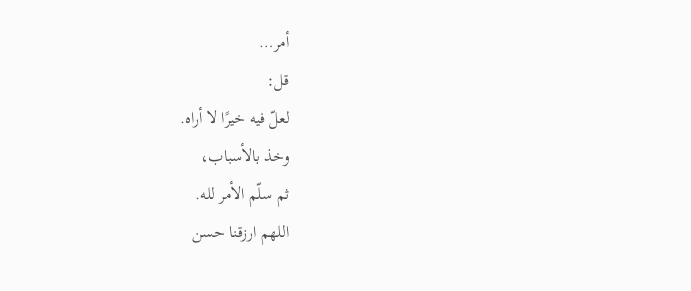أمر…
قل:
لعلّ فيه خيرًا لا أراه.
وخذ بالأسباب،
ثم سلّم الأمر لله.
اللهم ارزقنا حسن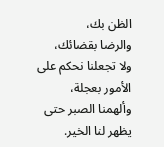الظن بك،
والرضا بقضائك،
ولا تجعلنا نحكم على الأمور بعجلة،
وألهمنا الصبر حتى يظهر لنا الخير.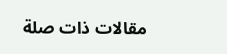مقالات ذات صلة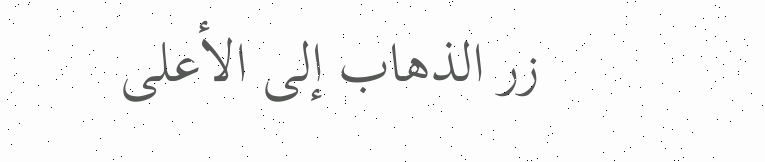زر الذهاب إلى الأعلى